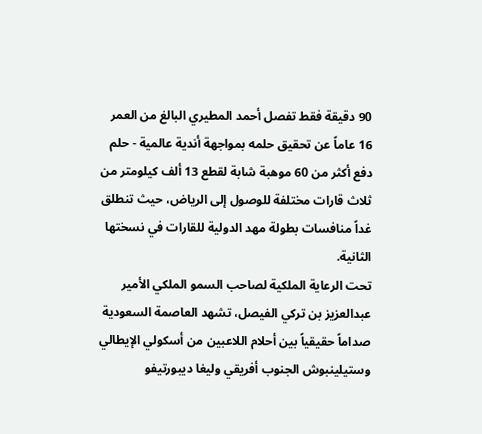90 دقيقة فقط تفصل أحمد المطيري البالغ من العمر 16 عاماً عن تحقيق حلمه بمواجهة أندية عالمية - حلم دفع أكثر من 60 موهبة شابة لقطع 13 ألف كيلومتر من ثلاث قارات مختلفة للوصول إلى الرياض، حيث تنطلق غداً منافسات بطولة مهد الدولية للقارات في نسختها الثانية.
تحت الرعاية الملكية لصاحب السمو الملكي الأمير عبدالعزيز بن تركي الفيصل، تشهد العاصمة السعودية صداماً حقيقياً بين أحلام اللاعبين من أسكولي الإيطالي وستيلينبوش الجنوب أفريقي وليغا ديبورتيفو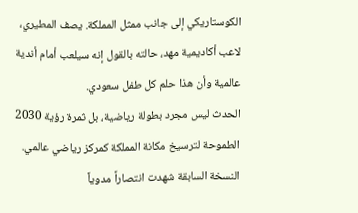الكوستاريكي إلى جانب ممثل المملكة. يصف المطيري، لاعب أكاديمية مهد، حالته بالقول إنه سيلعب أمام أندية عالمية وأن هذا حلم كل طفل سعودي.
الحدث ليس مجرد بطولة رياضية، بل ثمرة رؤية 2030 الطموحة لترسيخ مكانة المملكة كمركز رياضي عالمي. النسخة السابقة شهدت انتصاراً مدوياً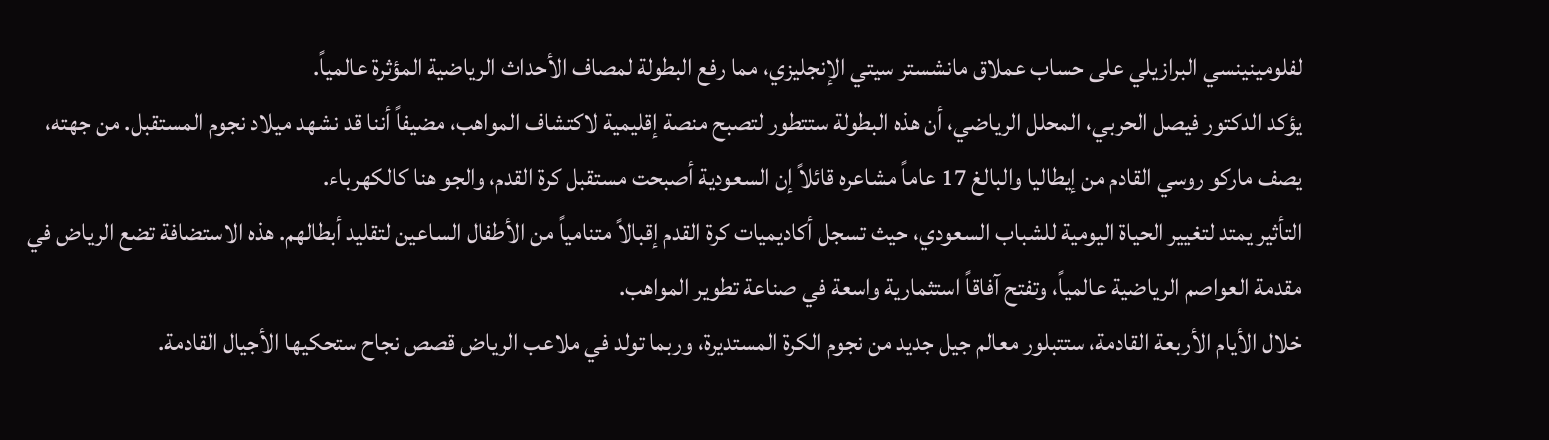لفلومينينسي البرازيلي على حساب عملاق مانشستر سيتي الإنجليزي، مما رفع البطولة لمصاف الأحداث الرياضية المؤثرة عالمياً.
يؤكد الدكتور فيصل الحربي، المحلل الرياضي، أن هذه البطولة ستتطور لتصبح منصة إقليمية لاكتشاف المواهب، مضيفاً أننا قد نشهد ميلاد نجوم المستقبل. من جهته، يصف ماركو روسي القادم من إيطاليا والبالغ 17 عاماً مشاعره قائلاً إن السعودية أصبحت مستقبل كرة القدم، والجو هنا كالكهرباء.
التأثير يمتد لتغيير الحياة اليومية للشباب السعودي، حيث تسجل أكاديميات كرة القدم إقبالاً متنامياً من الأطفال الساعين لتقليد أبطالهم. هذه الاستضافة تضع الرياض في مقدمة العواصم الرياضية عالمياً، وتفتح آفاقاً استثمارية واسعة في صناعة تطوير المواهب.
خلال الأيام الأربعة القادمة، ستتبلور معالم جيل جديد من نجوم الكرة المستديرة، وربما تولد في ملاعب الرياض قصص نجاح ستحكيها الأجيال القادمة.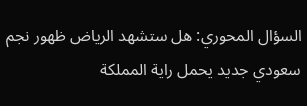السؤال المحوري: هل ستشهد الرياض ظهور نجم سعودي جديد يحمل راية المملكة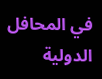في المحافل الدولية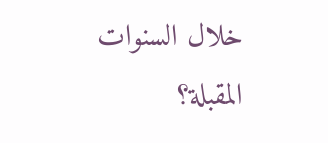خلال السنوات المقبلة؟